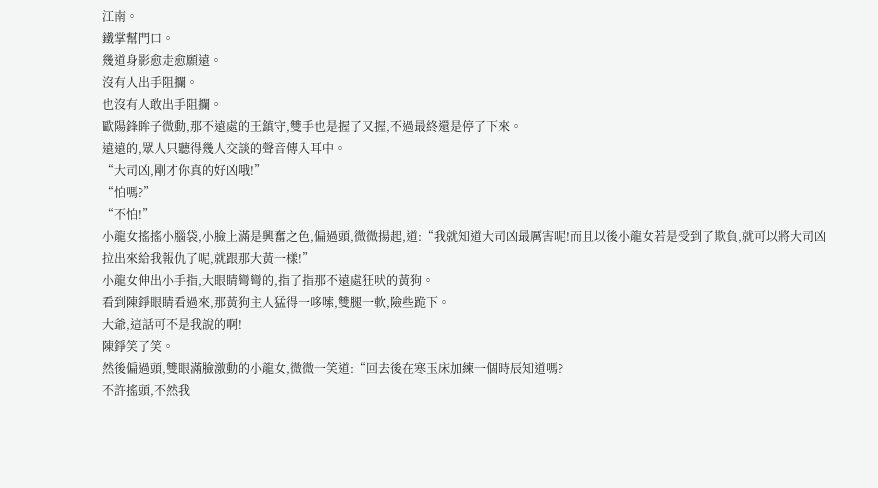江南。
鐵掌幫門口。
幾道身影愈走愈願遠。
沒有人出手阻攔。
也沒有人敢出手阻攔。
歐陽鋒眸子微動,那不遠處的王鎮守,雙手也是握了又握,不過最終還是停了下來。
遠遠的,眾人只聽得幾人交談的聲音傳入耳中。
“大司凶,剛才你真的好凶哦!”
“怕嗎?”
“不怕!”
小龍女搖搖小腦袋,小臉上滿是興奮之色,偏過頭,微微揚起,道:“我就知道大司凶最厲害呢!而且以後小龍女若是受到了欺負,就可以將大司凶拉出來給我報仇了呢,就跟那大黃一樣!”
小龍女伸出小手指,大眼睛彎彎的,指了指那不遠處狂吠的黃狗。
看到陳錚眼睛看過來,那黃狗主人猛得一哆嗦,雙腿一軟,險些跪下。
大爺,這話可不是我說的啊!
陳錚笑了笑。
然後偏過頭,雙眼滿臉激動的小龍女,微微一笑道:“回去後在寒玉床加練一個時辰知道嗎?
不許搖頭,不然我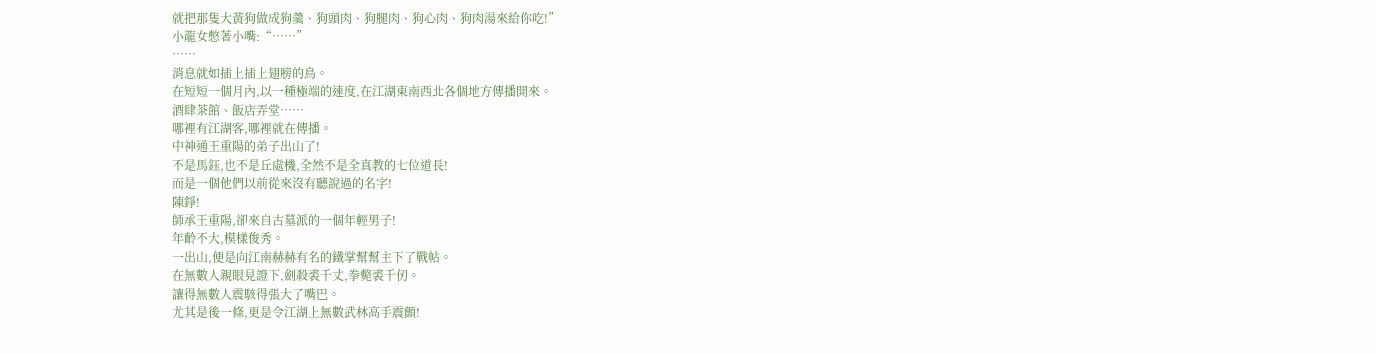就把那隻大黃狗做成狗羹、狗頭肉、狗腿肉、狗心肉、狗肉湯來給你吃!”
小龍女憋著小嘴:“……”
……
消息就如插上插上翅膀的鳥。
在短短一個月內,以一種極端的速度,在江湖東南西北各個地方傳播開來。
酒肆茶館、飯店弄堂……
哪裡有江湖客,哪裡就在傳播。
中神通王重陽的弟子出山了!
不是馬鈺,也不是丘處機,全然不是全真教的七位道長!
而是一個他們以前從來沒有聽說過的名字!
陳錚!
師承王重陽,卻來自古墓派的一個年輕男子!
年齡不大,模樣俊秀。
一出山,便是向江南赫赫有名的鐵掌幫幫主下了戰帖。
在無數人親眼見證下,劍殺裘千丈,拳斃裘千仞。
讓得無數人震駭得張大了嘴巴。
尤其是後一條,更是令江湖上無數武林高手震顫!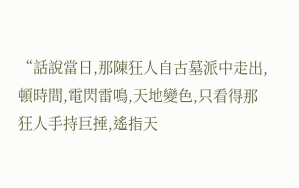“話說當日,那陳狂人自古墓派中走出,頓時間,電閃雷鳴,天地變色,只看得那狂人手持巨捶,遙指天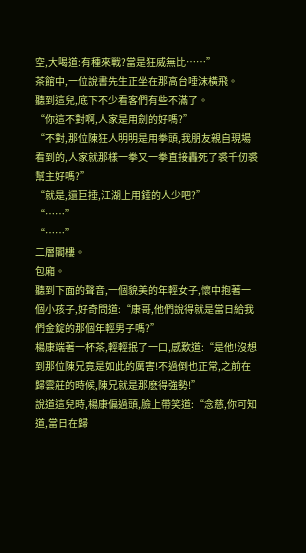空,大喝道:有種來戰?當是狂威無比……”
茶館中,一位說書先生正坐在那高台唾沫橫飛。
聽到這兒,底下不少看客們有些不滿了。
“你這不對啊,人家是用劍的好嗎?”
“不對,那位陳狂人明明是用拳頭,我朋友親自現場看到的,人家就那樣一拳又一拳直接轟死了裘千仞裘幫主好嗎?”
“就是,還巨捶,江湖上用錘的人少吧?”
“……”
“……”
二層閣樓。
包廂。
聽到下面的聲音,一個貌美的年輕女子,懷中抱著一個小孩子,好奇問道:“康哥,他們說得就是當日給我們金錠的那個年輕男子嗎?”
楊康端著一杯茶,輕輕抿了一口,感歎道:“是他!沒想到那位陳兄竟是如此的厲害!不過倒也正常,之前在歸雲莊的時候,陳兄就是那麽得強勢!”
說道這兒時,楊康偏過頭,臉上帶笑道:“念慈,你可知道,當日在歸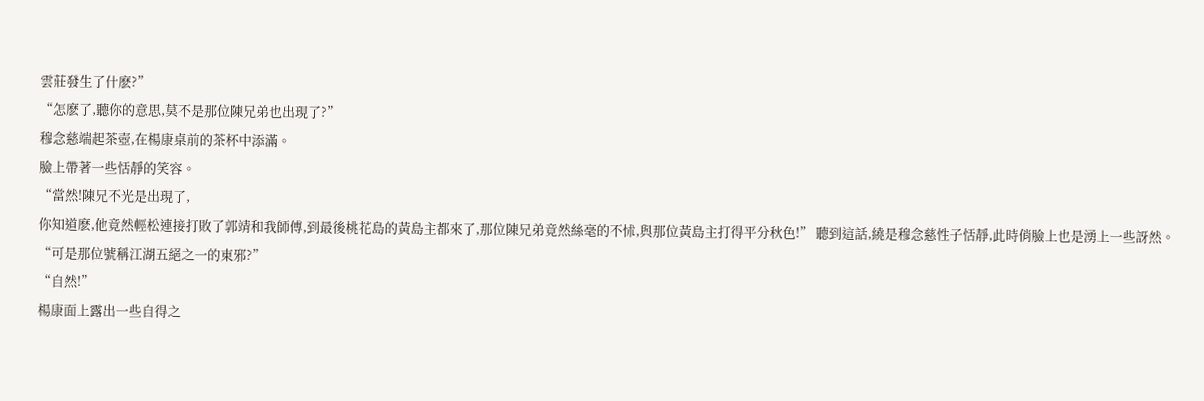雲莊發生了什麽?”
“怎麽了,聽你的意思,莫不是那位陳兄弟也出現了?”
穆念慈端起茶壺,在楊康桌前的茶杯中添滿。
臉上帶著一些恬靜的笑容。
“當然!陳兄不光是出現了,
你知道麽,他竟然輕松連接打敗了郭靖和我師傅,到最後桃花島的黃島主都來了,那位陳兄弟竟然絲毫的不怵,與那位黃島主打得平分秋色!” 聽到這話,繞是穆念慈性子恬靜,此時俏臉上也是湧上一些訝然。
“可是那位號稱江湖五絕之一的東邪?”
“自然!”
楊康面上露出一些自得之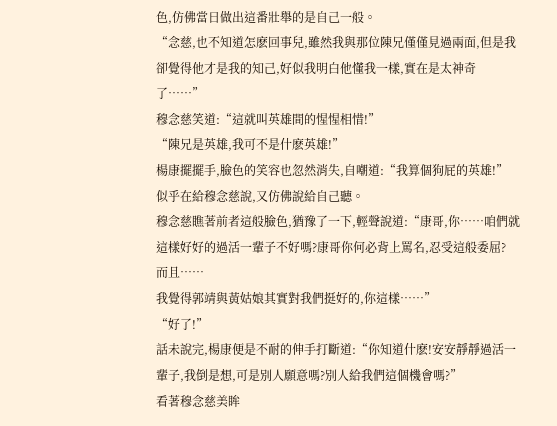色,仿佛當日做出這番壯舉的是自己一般。
“念慈,也不知道怎麽回事兒,雖然我與那位陳兄僅僅見過兩面,但是我卻覺得他才是我的知己,好似我明白他懂我一樣,實在是太神奇了……”
穆念慈笑道:“這就叫英雄間的惺惺相惜!”
“陳兄是英雄,我可不是什麽英雄!”
楊康擺擺手,臉色的笑容也忽然消失,自嘲道:“我算個狗屁的英雄!”
似乎在給穆念慈說,又仿佛說給自己聽。
穆念慈瞧著前者這般臉色,猶豫了一下,輕聲說道:“康哥,你……咱們就這樣好好的過活一輩子不好嗎?康哥你何必背上罵名,忍受這般委屈?
而且……
我覺得郭靖與黃姑娘其實對我們挺好的,你這樣……”
“好了!”
話未說完,楊康便是不耐的伸手打斷道:“你知道什麽!安安靜靜過活一輩子,我倒是想,可是別人願意嗎?別人給我們這個機會嗎?”
看著穆念慈美眸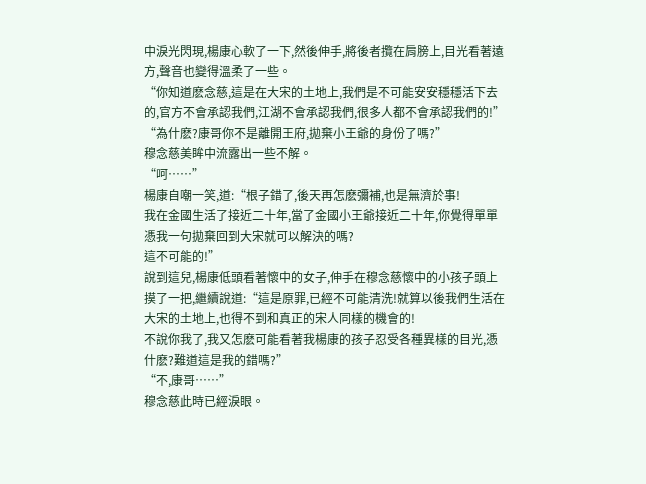中淚光閃現,楊康心軟了一下,然後伸手,將後者攬在肩膀上,目光看著遠方,聲音也變得溫柔了一些。
“你知道麽念慈,這是在大宋的土地上,我們是不可能安安穩穩活下去的,官方不會承認我們,江湖不會承認我們,很多人都不會承認我們的!”
“為什麽?康哥你不是離開王府,拋棄小王爺的身份了嗎?”
穆念慈美眸中流露出一些不解。
“呵……”
楊康自嘲一笑,道:“根子錯了,後天再怎麽彌補,也是無濟於事!
我在金國生活了接近二十年,當了金國小王爺接近二十年,你覺得單單憑我一句拋棄回到大宋就可以解決的嗎?
這不可能的!”
說到這兒,楊康低頭看著懷中的女子,伸手在穆念慈懷中的小孩子頭上摸了一把,繼續說道:“這是原罪,已經不可能清洗!就算以後我們生活在大宋的土地上,也得不到和真正的宋人同樣的機會的!
不說你我了,我又怎麽可能看著我楊康的孩子忍受各種異樣的目光,憑什麽?難道這是我的錯嗎?”
“不,康哥……”
穆念慈此時已經淚眼。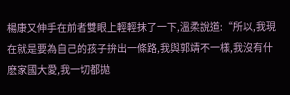楊康又伸手在前者雙眼上輕輕抹了一下,溫柔說道:“所以,我現在就是要為自己的孩子拚出一條路,我與郭靖不一樣,我沒有什麽家國大愛,我一切都拋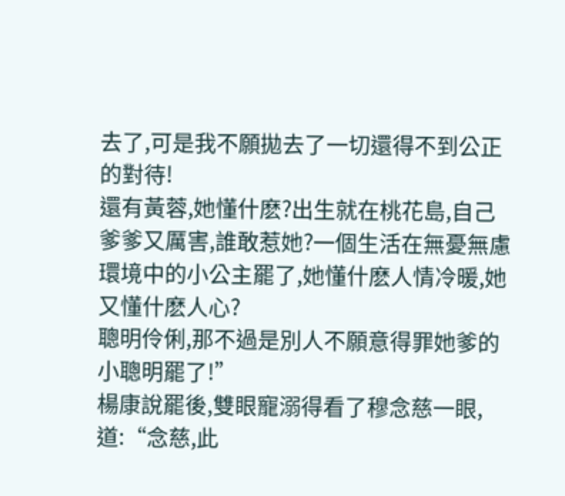去了,可是我不願拋去了一切還得不到公正的對待!
還有黃蓉,她懂什麽?出生就在桃花島,自己爹爹又厲害,誰敢惹她?一個生活在無憂無慮環境中的小公主罷了,她懂什麽人情冷暖,她又懂什麽人心?
聰明伶俐,那不過是別人不願意得罪她爹的小聰明罷了!”
楊康說罷後,雙眼寵溺得看了穆念慈一眼,道:“念慈,此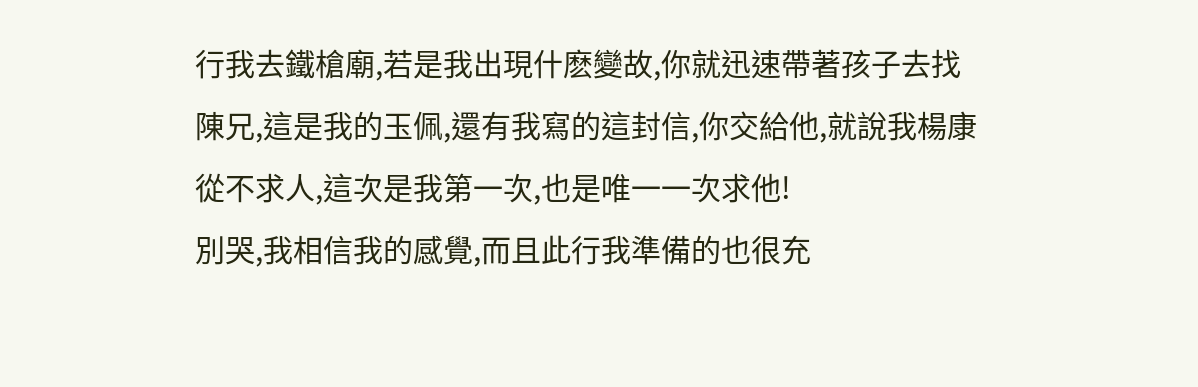行我去鐵槍廟,若是我出現什麽變故,你就迅速帶著孩子去找陳兄,這是我的玉佩,還有我寫的這封信,你交給他,就說我楊康從不求人,這次是我第一次,也是唯一一次求他!
別哭,我相信我的感覺,而且此行我準備的也很充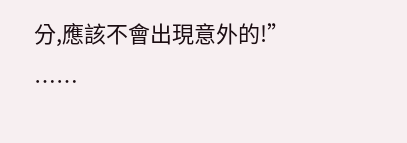分,應該不會出現意外的!”
……